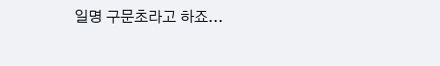일명 구문초라고 하죠...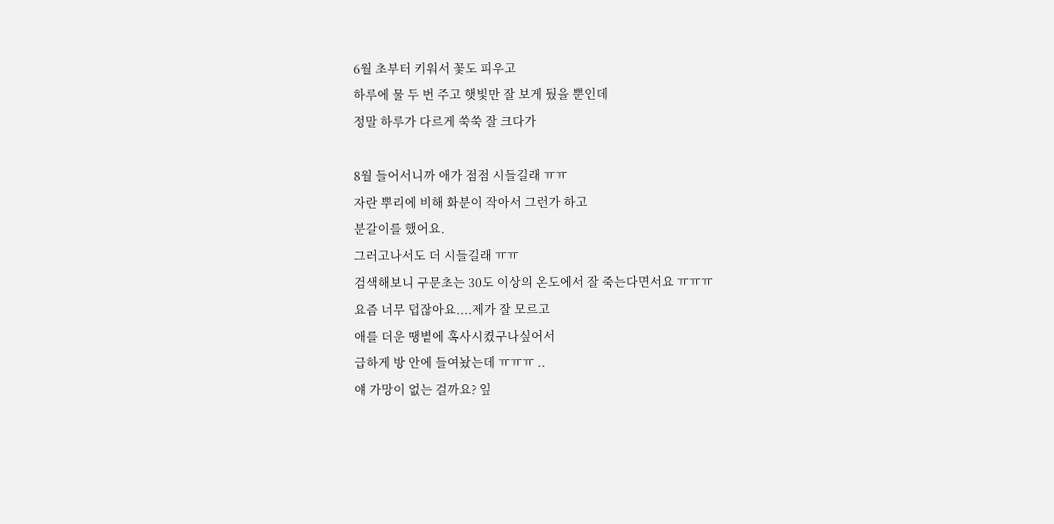6월 초부터 키워서 꽃도 피우고
하루에 물 두 번 주고 햇빛만 잘 보게 뒀을 뿐인데
정말 하루가 다르게 쑥쑥 잘 크다가

8월 들어서니까 애가 점점 시들길래 ㅠㅠ
자란 뿌리에 비해 화분이 작아서 그런가 하고
분갈이를 했어요.
그러고나서도 더 시들길래 ㅠㅠ
검색해보니 구문초는 30도 이상의 온도에서 잘 죽는다면서요 ㅠㅠㅠ
요즘 너무 덥잖아요....제가 잘 모르고
애를 더운 땡볕에 혹사시켰구나싶어서
급하게 방 안에 들여놨는데 ㅠㅠㅠ ..
얘 가망이 없는 걸까요? 잎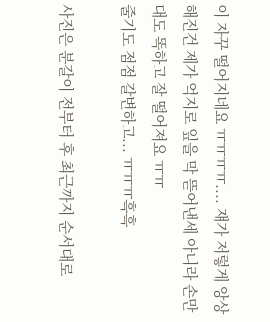이 자꾸 떨어지네요 ㅠㅠㅠㅠ.... 쟤가 저렇게 앙상해진건 제가 억지로 잎을 막 뜯어낸세 아니라 손만 대도 똑하고 잘 떨어져요 ㅠㅠ
줄기도 점점 갈변하고... ㅠㅠㅠ흑흑

사진은 분갈이 전부터 후 최근까지 순서대로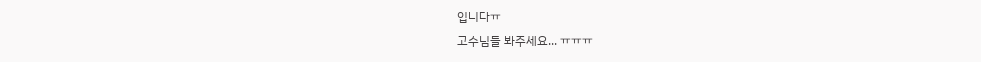입니다ㅠ
고수님들 봐주세요... ㅠㅠㅠ